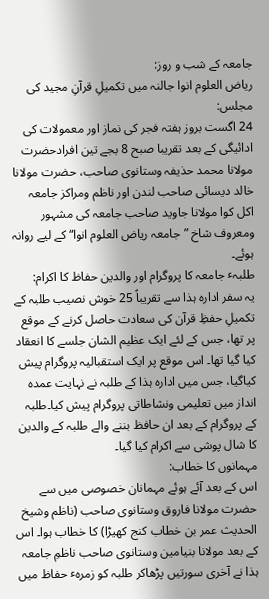جامعہ کے شب و روز:
ریاض العلوم انوا جالنہ میں تکمیلِ قرآنِ مجید کی مجلس:
24 اگست بروز ہفتہ فجر کی نماز اور معمولات کی ادائیگی کے بعد تقریبا صبح 8 بجے تین افرادحضرت مولانا محمد حذیفہ وستانوی صاحب، حضرت مولانا خالد دیسائی صاحب لندن اور ناظم ومراکز جامعہ اکل کوا مولانا جاوید صاحب جامعہ کی مشہور ومعروف شاخ ”جامعہ ریاض العلوم انوا“ کے لیے روانہ ہوئے۔
طلبہٴ جامعہ کا پروگرام اور والدین حفاظ کا اکرام:
یہ سفر ادارہ ہذا سے تقریباً 25 خوش نصیب طلبہ کے تکمیلِ حفظِ قرآن کی سعادت حاصل کرنے کے موقع پر تھا، جس کے لئے ایک عظیم الشان جلسے کا انعقاد کیا گیا تھا۔ اس موقع پر ایک استقبالیہ پروگرام پیش کیاگیا، جس میں ادارہ ہذا کے طلبہ نے نہایت عمدہ انداز میں تعلیمی ونشاطاتی پروگرام پیش کیا۔طلبہ کے پروگرام کے بعد ان حافظ بننے والے طلبہ کے والدین کا شال پوشی سے اکرام کیا گیا۔
مہمانوں کا خطاب:
اس کے بعد آئے ہوئے مہمانان خصوصی میں سے حضرت مولانا فاروق وستانوی صاحب (ناظم وشیخ الحدیث عمر بن خطاب کنج کھیڑا) کا خطاب ہوا۔ اس کے بعد مولانا بنیامین وستانوی صاحب ناظمِ جامعہ ہذا نے آخری سورتیں پڑھاکر طلبہ کو زمرہٴ حفاظ میں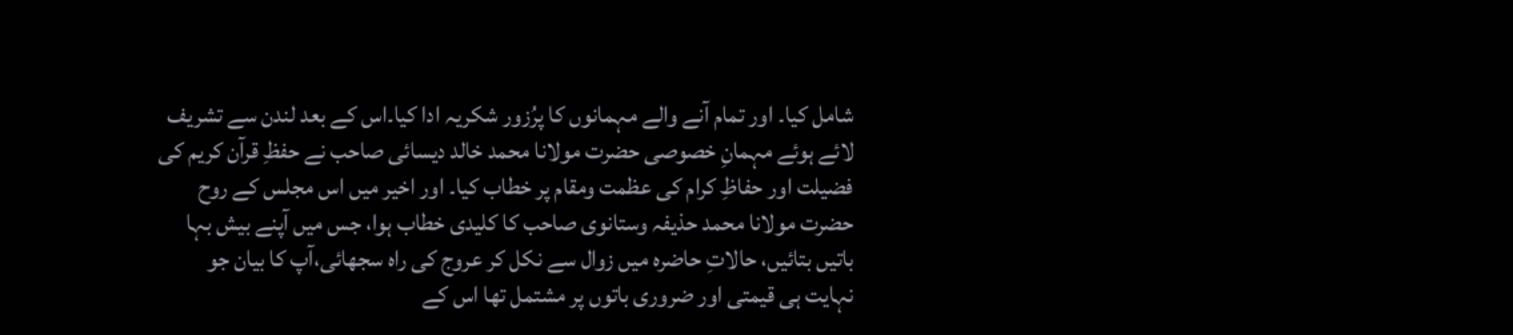شامل کیا۔ اور تمام آنے والے مہمانوں کا پرُزور شکریہ ادا کیا۔اس کے بعد لندن سے تشریف لائے ہوئے مہمانِ خصوصی حضرت مولانا محمد خالد دیسائی صاحب نے حفظِ قرآن کریم کی فضیلت اور حفاظِ کرام کی عظمت ومقام پر خطاب کیا۔ اور اخیر میں اس مجلس کے روح حضرت مولانا محمد حذیفہ وستانوی صاحب کا کلیدی خطاب ہوا، جس میں آپنے بیش بہا باتیں بتائیں، حالاتِ حاضرہ میں زوال سے نکل کر عروج کی راہ سجھائی،آپ کا بیان جو نہایت ہی قیمتی اور ضروری باتوں پر مشتمل تھا اس کے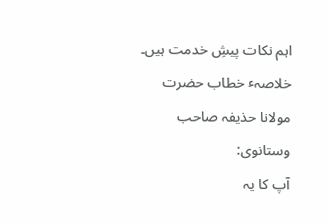اہم نکات پیشِ خدمت ہیں۔
خلاصہٴ خطاب حضرت مولانا حذیفہ صاحب وستانوی:
آپ کا یہ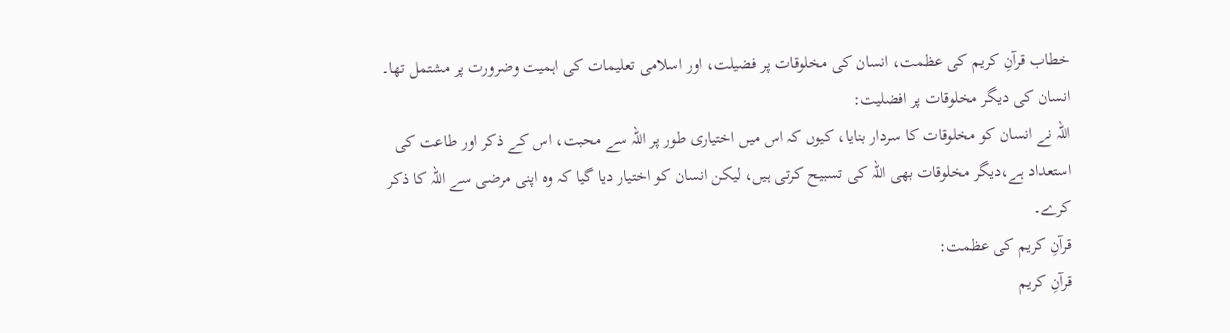خطاب قرآنِ کریم کی عظمت، انسان کی مخلوقات پر فضیلت، اور اسلامی تعلیمات کی اہمیت وضرورت پر مشتمل تھا۔
انسان کی دیگر مخلوقات پر افضلیت:
اللہ نے انسان کو مخلوقات کا سردار بنایا، کیوں کہ اس میں اختیاری طور پر اللہ سے محبت، اس کے ذکر اور طاعت کی استعداد ہے،دیگر مخلوقات بھی اللہ کی تسبیح کرتی ہیں، لیکن انسان کو اختیار دیا گیا کہ وہ اپنی مرضی سے اللہ کا ذکر کرے۔
قرآنِ کریم کی عظمت:
قرآنِ کریم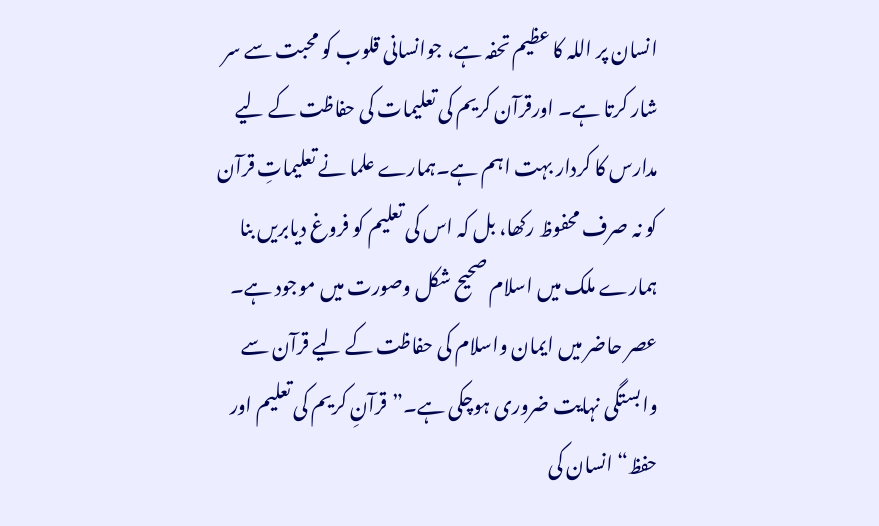انسان پر اللہ کا عظیم تحفہ ہے، جوانسانی قلوب کو محبت سے سر شار کرتا ہے۔ اورقرآن کریم کی تعلیمات کی حفاظت کے لیے مدارس کا کردار بہت اہم ہے۔ہمارے علما نے تعلیماتِ قرآن کو نہ صرف محفوظ رکھا، بل کہ اس کی تعلیم کو فروغ دیابریں بنا ہمارے ملک میں اسلام صحیح شکل وصورت میں موجود ہے۔
عصر حاضر میں ایمان واسلام کی حفاظت کے لیے قرآن سے وابستگی نہایت ضروری ہوچکی ہے۔”قرآنِ کریم کی تعلیم اور حفظ“ انسان کی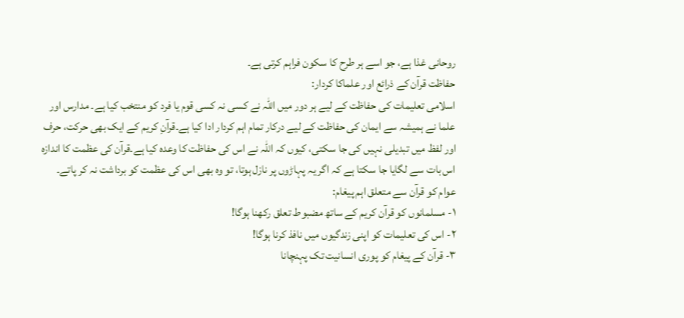روحانی غذا ہے، جو اسے ہر طرح کا سکون فراہم کرتی ہے۔
حفاظت قرآن کے ذرائع اور علماکا کردار:
اسلامی تعلیمات کی حفاظت کے لیے ہر دور میں اللہ نے کسی نہ کسی قوم یا فرد کو منتخب کیا ہے۔ مدارس اور علما نے ہمیشہ سے ایمان کی حفاظت کے لیے درکار تمام اہم کردار ادا کیا ہے۔قرآنِ کریم کے ایک بھی حرکت، حرف اور لفظ میں تبدیلی نہیں کی جا سکتی، کیوں کہ اللہ نے اس کی حفاظت کا وعدہ کیا ہے۔قرآن کی عظمت کا اندازہ اس بات سے لگایا جا سکتا ہے کہ اگر یہ پہاڑوں پر نازل ہوتا، تو وہ بھی اس کی عظمت کو برداشت نہ کر پاتے۔
عوام کو قرآن سے متعلق اہم پیغام:
۱- مسلمانوں کو قرآن کریم کے ساتھ مضبوط تعلق رکھنا ہوگا!
۲- اس کی تعلیمات کو اپنی زندگیوں میں نافذ کرنا ہوگا!
۳- قرآن کے پیغام کو پوری انسانیت تک پہنچانا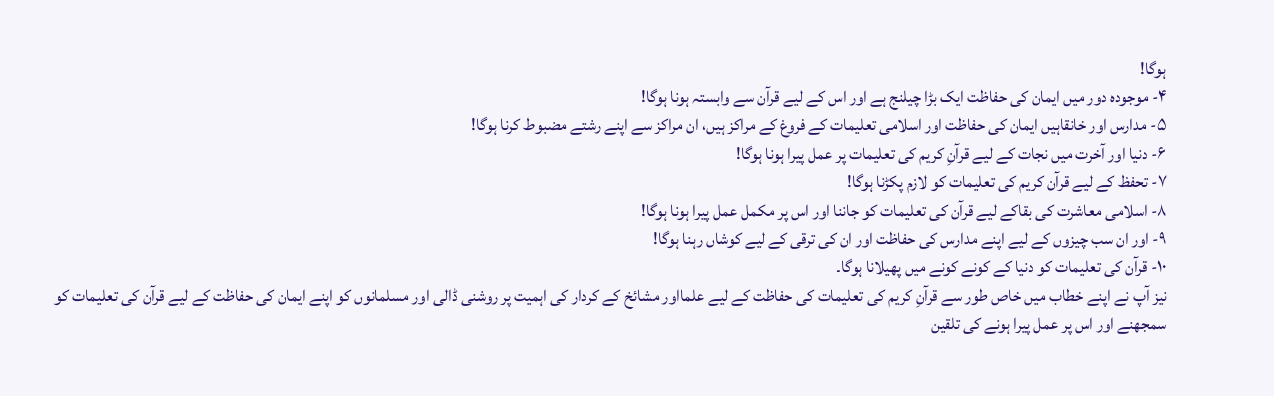ہوگا!
۴- موجودہ دور میں ایمان کی حفاظت ایک بڑا چیلنج ہے اور اس کے لیے قرآن سے وابستہ ہونا ہوگا!
۵- مدارس اور خانقاہیں ایمان کی حفاظت اور اسلامی تعلیمات کے فروغ کے مراکز ہیں، ان مراکز سے اپنے رشتے مضبوط کرنا ہوگا!
۶- دنیا اور آخرت میں نجات کے لیے قرآنِ کریم کی تعلیمات پر عمل پیرا ہونا ہوگا!
۷- تحفظ کے لیے قرآن کریم کی تعلیمات کو لازم پکڑنا ہوگا!
۸- اسلامی معاشرت کی بقاکے لیے قرآن کی تعلیمات کو جاننا اور اس پر مکمل عمل پیرا ہونا ہوگا!
۹- اور ان سب چیزوں کے لیے اپنے مدارس کی حفاظت اور ان کی ترقی کے لیے کوشاں رہنا ہوگا!
۱۰- قرآن کی تعلیمات کو دنیا کے کونے کونے میں پھیلانا ہوگا۔
نیز آپ نے اپنے خطاب میں خاص طور سے قرآنِ کریم کی تعلیمات کی حفاظت کے لیے علمااور مشائخ کے کردار کی اہمیت پر روشنی ڈالی اور مسلمانوں کو اپنے ایمان کی حفاظت کے لیے قرآن کی تعلیمات کو سمجھنے اور اس پر عمل پیرا ہونے کی تلقین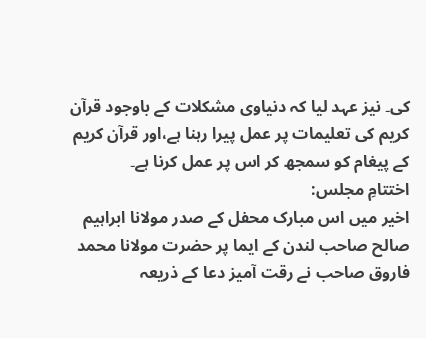کی۔ نیز عہد لیا کہ دنیاوی مشکلات کے باوجود قرآن کریم کی تعلیمات پر عمل پیرا رہنا ہے،اور قرآن کریم کے پیغام کو سمجھ کر اس پر عمل کرنا ہے۔
اختتامِ مجلس:
اخیر میں اس مبارک محفل کے صدر مولانا ابراہیم صالح صاحب لندن کے ایما پر حضرت مولانا محمد فاروق صاحب نے رقت آمیز دعا کے ذریعہ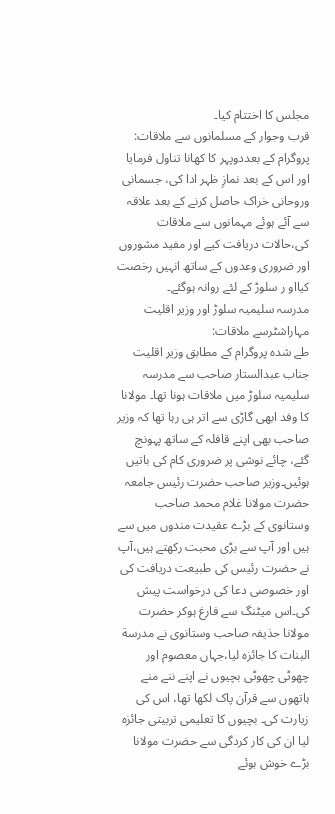مجلس کا اختتام کیا۔
قرب وجوار کے مسلمانوں سے ملاقات:
پروگرام کے بعددوپہر کا کھانا تناول فرمایا اور اس کے بعد نمازِ ظہر ادا کی، جسمانی وروحانی خراک حاصل کرنے کے بعد علاقہ سے آئے ہوئے مہمانوں سے ملاقات کی،حالات دریافت کیے اور مفید مشوروں اور ضروری وعدوں کے ساتھ انہیں رخصت کیااو ر سلوڑ کے لئے روانہ ہوگئے۔
مدرسہ سلیمیہ سلوڑ اور وزیر اقلیت مہاراشٹرسے ملاقات:
طے شدہ پروگرام کے مطابق وزیر اقلیت جناب عبدالستار صاحب سے مدرسہ سلیمیہ سلوڑ میں ملاقات ہونا تھا۔ مولانا کا وفد ابھی گاڑی سے اتر ہی رہا تھا کہ وزیر صاحب بھی اپنے قافلہ کے ساتھ پہونچ گئے، چائے نوشی پر ضروری کام کی باتیں ہوئیں۔وزیر صاحب حضرت رئیس جامعہ حضرت مولانا غلام محمد صاحب وستانوی کے بڑے عقیدت مندوں میں سے ہیں اور آپ سے بڑی محبت رکھتے ہیں،آپ نے حضرت رئیس کی طبیعت دریافت کی اور خصوصی دعا کی درخواست پیش کی۔اس میٹنگ سے فارغ ہوکر حضرت مولانا حذیفہ صاحب وستانوی نے مدرسة البنات کا جائزہ لیا،جہاں معصوم اور چھوٹی چھوٹی بچیوں نے اپنے ننے منے ہاتھوں سے قرآن پاک لکھا تھا، اس کی زیارت کی۔ بچیوں کا تعلیمی تربیتی جائزہ لیا ان کی کار کردگی سے حضرت مولانا بڑے خوش ہوئے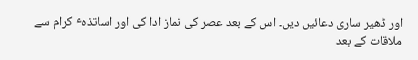اور ڈھیر ساری دعائیں دیں۔ اس کے بعد عصر کی نماز ادا کی اور اساتذہٴ کرام سے ملاقات کے بعد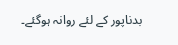بدناپور کے لئے روانہ ہوگئے۔